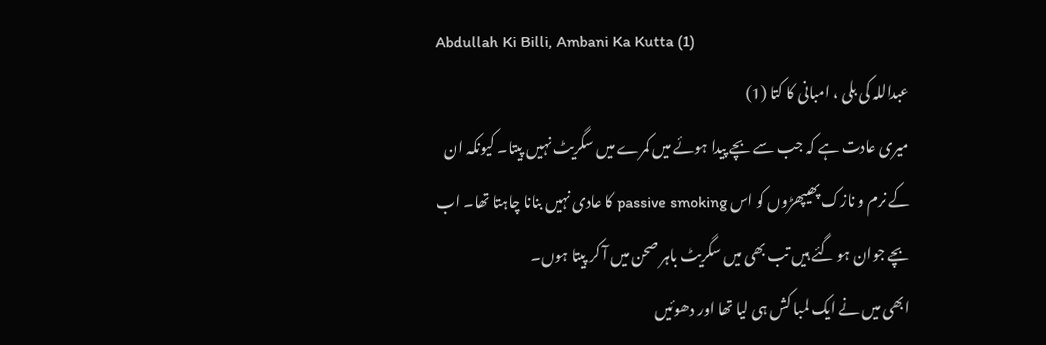Abdullah Ki Billi, Ambani Ka Kutta (1)
عبداللہ کی بلی ، امبانی کا کتا (1)
میری عادت ہے کہ جب سے بچے پیدا ہوئے میں کمرے میں سگریٹ نہیں پیتا۔ کیونکہ ان کے نرم و نازک پھیپھڑوں کو اس passive smoking کا عادی نہیں بنانا چاہتا تھا۔ اب بچے جوان ہو گئے ہیں تب بھی میں سگریٹ باہر صحن میں آ کر پیتا ہوں۔
ابھی میں نے ایک لمبا کش ہی لیا تھا اور دھوئیں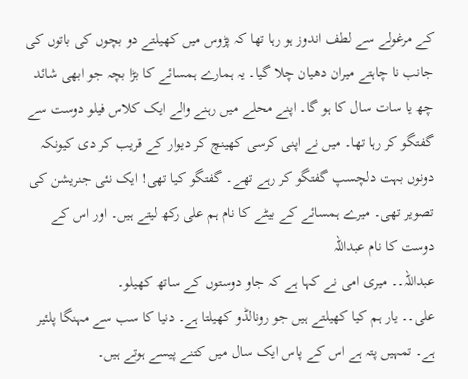کے مرغولے سے لطف اندوز ہو رہا تھا کہ پڑوس میں کھیلتے دو بچوں کی باتوں کی جانب نا چاہتے میران دھیان چلا گیا۔ یہ ہمارے ہمسائے کا بڑا بچہ جو ابھی شائد چھ یا سات سال کا ہو گا۔ اپنے محلے میں رہنے والے ایک کلاس فیلو دوست سے گفتگو کر رہا تھا۔ میں نے اپنی کرسی کھینچ کر دیوار کے قریب کر دی کیونکہ دونوں بہت دلچسپ گفتگو کر رہے تھے۔ گفتگو کیا تھی! ایک نئی جنریشن کی تصویر تھی۔ میرے ہمسائے کے بیٹے کا نام ہم علی رکھ لیتے ہیں۔ اور اس کے دوست کا نام عبداللہ
عبداللہ۔۔ میری امی نے کہا ہے کہ جاو دوستوں کے ساتھ کھیلو۔
علی۔۔ یار ہم کیا کھیلتے ہیں جو رونالڈو کھیلتا ہے۔ دنیا کا سب سے مہنگا پلئیر ہے۔ تمہیں پتہ ہے اس کے پاس ایک سال میں کتنے پیسے ہوتے ہیں۔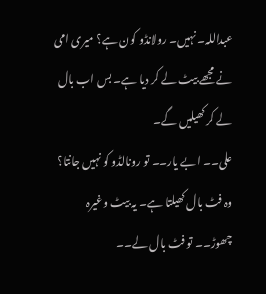عبداللہ۔ نہیں۔ رولانڈو کون ہے؟ میری امی نے مجھے بیٹ لے کر دیا ہے۔ بس اب بال لے کر کھیلیں گے۔
علی۔۔ ابے یار۔۔ تو رونالڈو کو نہیں جانتا؟ وہ فٹ بال کھیلتا ہے۔ یہ بیٹ وغیرہ چھوڑ۔۔ تو فٹ بال لے۔۔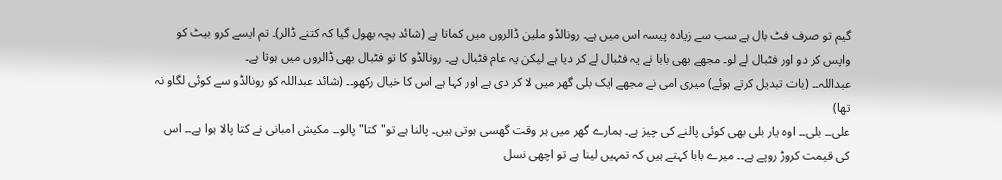گیم تو صرف فٹ بال ہے سب سے زیادہ پیسہ اس میں ہے۔ رونالڈو ملین ڈالروں میں کماتا ہے (شائد بچہ بھول گیا کہ کتنے ڈالر)۔ تم ایسے کرو بیٹ کو واپس کر دو اور فٹبال لے لو۔ مجھے بھی بابا نے یہ فٹبال لے کر دیا ہے لیکن یہ عام فٹبال ہے۔ رونالڈو کا تو فٹبال بھی ڈالروں میں ہوتا ہے۔
عبداللہ۔۔ (بات تبدیل کرتے ہوئے) میری امی نے مجھے ایک بلی گھر میں لا کر دی ہے اور کہا ہے اس کا خیال رکھو۔۔ (شائد عبداللہ کو رونالڈو سے کوئی لگاو نہ تھا)
علی۔۔ بلی۔۔ اوہ یار بلی بھی کوئی پالنے کی چیز ہے۔ ہمارے گھر میں ہر وقت گھسی ہوتی ہیں۔ پالنا ہے تو"کتا" پالو۔۔ مکیش امبانی نے کتا پالا ہوا ہے۔۔ اس کی قیمت کروڑ روپے ہے۔۔ میرے بابا کہتے ہیں کہ تمہیں لینا ہے تو اچھی نسل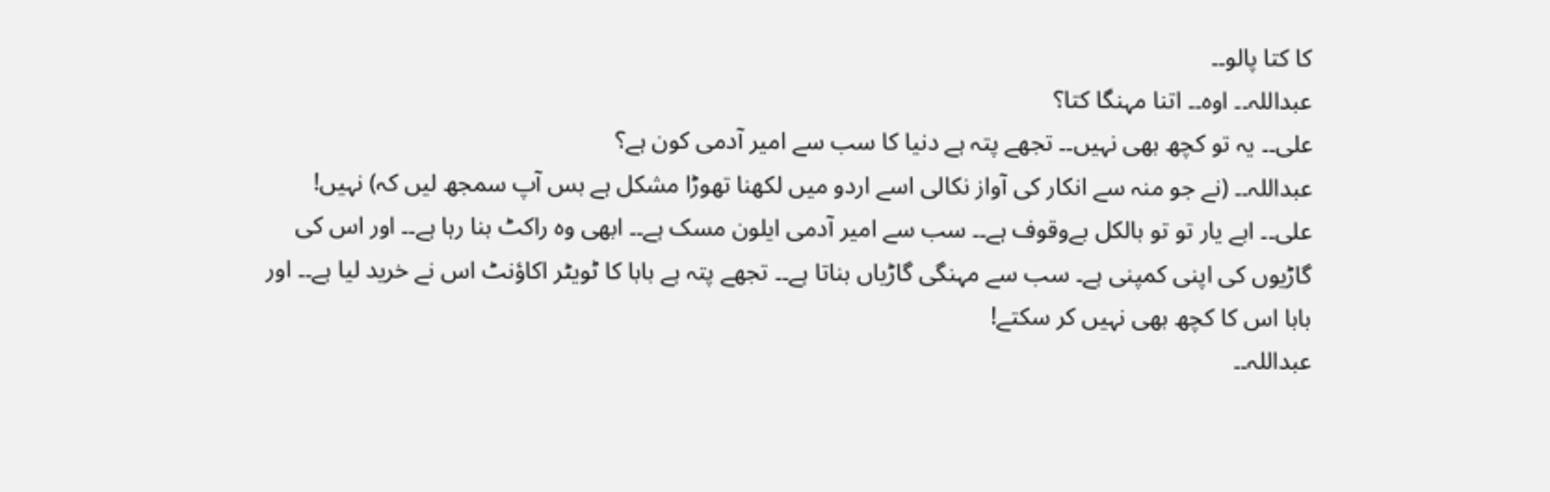کا کتا پالو۔۔
عبداللہ۔۔ اوہ۔۔ اتنا مہنگا کتا؟
علی۔۔ یہ تو کچھ بھی نہیں۔۔ تجھے پتہ ہے دنیا کا سب سے امیر آدمی کون ہے؟
عبداللہ۔۔ (نے جو منہ سے انکار کی آواز نکالی اسے اردو میں لکھنا تھوڑا مشکل ہے بس آپ سمجھ لیں کہ) نہیں!
علی۔۔ ابے یار تو تو بالکل بےوقوف ہے۔۔ سب سے امیر آدمی ایلون مسک ہے۔۔ ابھی وہ راکٹ بنا رہا ہے۔۔ اور اس کی گاڑیوں کی اپنی کمپنی ہے۔ سب سے مہنگی گاڑیاں بناتا ہے۔۔ تجھے پتہ ہے بابا کا ٹویٹر اکاؤنٹ اس نے خرید لیا ہے۔۔ اور بابا اس کا کچھ بھی نہیں کر سکتے!
عبداللہ۔۔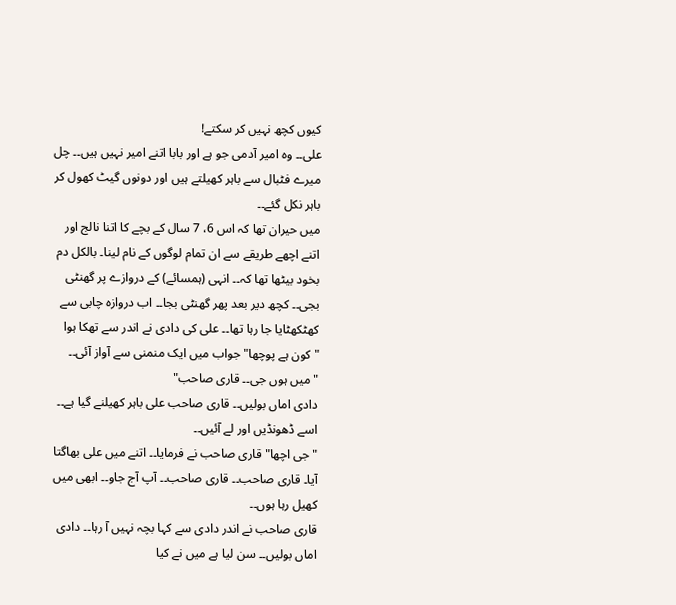کیوں کچھ نہیں کر سکتے!
علی۔۔ وہ امیر آدمی جو ہے اور بابا اتنے امیر نہیں ہیں۔۔ چل میرے فٹبال سے باہر کھیلتے ہیں اور دونوں گیٹ کھول کر باہر نکل گئے۔۔
میں حیران تھا کہ اس 6، 7 سال کے بچے کا اتنا نالج اور اتنے اچھے طریقے سے ان تمام لوگوں کے نام لینا۔ بالکل دم بخود بیٹھا تھا کہ۔۔ انہی (ہمسائے) کے دروازے پر گھنٹی بجی۔۔ کچھ دیر بعد پھر گھنٹی بجا۔۔ اب دروازہ چابی سے کھٹکھٹایا جا رہا تھا۔۔ علی کی دادی نے اندر سے تھکا ہوا "کون ہے پوچھا" جواب میں ایک منمنی سے آواز آئی۔۔ "میں ہوں جی۔۔ قاری صاحب"
دادی اماں بولیں۔۔ قاری صاحب علی باہر کھیلنے گیا ہے۔۔ اسے ڈھونڈیں اور لے آئیں۔۔
"جی اچھا" قاری صاحب نے فرمایا۔۔ اتنے میں علی بھاگتا آیا۔ قاری صاحب۔۔ قاری صاحب۔۔ آپ آج جاو۔۔ ابھی میں کھیل رہا ہوں۔۔
قاری صاحب نے اندر دادی سے کہا بچہ نہیں آ رہا۔۔ دادی اماں بولیں۔۔ سن لیا ہے میں نے کیا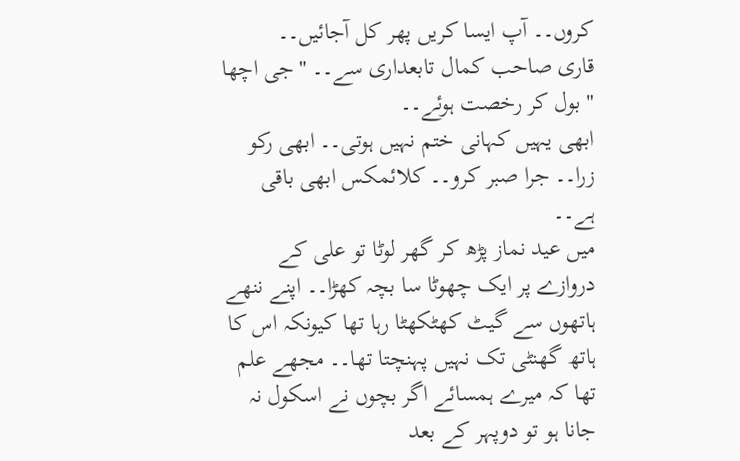کروں۔۔ آپ ایسا کریں پھر کل آجائیں۔۔
قاری صاحب کمال تابعداری سے۔۔ "جی اچھا " بول کر رخصت ہوئے۔۔
ابھی یہیں کہانی ختم نہیں ہوتی۔۔ ابھی رکو زرا۔۔ جرا صبر کرو۔۔ کلائمکس ابھی باقی ہے۔۔
میں عید نماز پڑھ کر گھر لوٹا تو علی کے دروازے پر ایک چھوٹا سا بچہ کھڑا۔۔ اپنے ننھے ہاتھوں سے گیٹ کھٹکھٹا رہا تھا کیونکہ اس کا ہاتھ گھنٹی تک نہیں پہنچتا تھا۔۔ مجھے علم تھا کہ میرے ہمسائے اگر بچوں نے اسکول نہ جانا ہو تو دوپہر کے بعد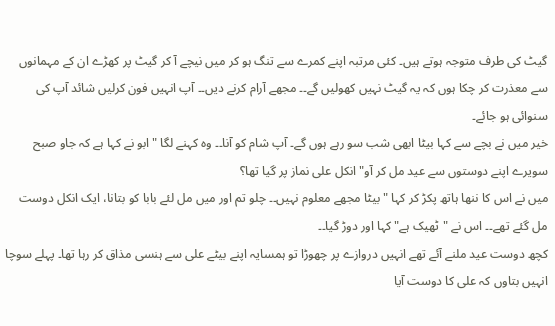گیٹ کی طرف متوجہ ہوتے ہیں۔ کئی مرتبہ اپنے کمرے سے تنگ ہو کر میں نیچے آ کر گیٹ پر کھڑے ان کے مہمانوں سے معذرت کر چکا ہوں کہ یہ گیٹ نہیں کھولیں گے۔۔ مجھے آرام کرنے دیں۔۔ آپ انہیں فون کرلیں شائد آپ کی سنوائی ہو جائے۔
خیر میں نے بچے سے کہا بیٹا ابھی شب سو رہے ہوں گے۔ آپ شام کو آنا۔۔ وہ کہنے لگا "ابو نے کہا ہے کہ جاو صبح سویرے اپنے دوستوں سے عید مل کر آو" انکل علی نماز پر گیا تھا؟
میں نے اس کا ننھا ہاتھ پکڑ کر کہا "بیٹا مجھے معلوم نہیں۔۔ چلو تم اور میں مل لئے بابا کو بتانا، ایک انکل دوست مل گئے تھے۔۔ اس نے "ٹھیک ہے" کہا اور دوڑ گیا۔۔
کچھ دوست عید ملنے آئے تھے انہیں دروازے پر چھوڑا تو ہمسایہ اپنے بیٹے علی سے ہنسی مذاق کر رہا تھا۔ پہلے سوچا انہیں بتاوں کہ علی کا دوست آیا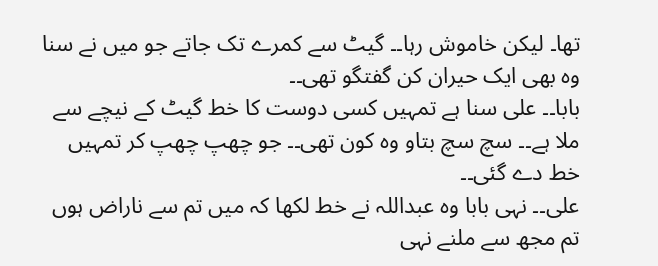تھا۔ لیکن خاموش رہا۔۔ گیٹ سے کمرے تک جاتے جو میں نے سنا وہ بھی ایک حیران کن گفتگو تھی۔۔
بابا۔۔ علی سنا ہے تمہیں کسی دوست کا خط گیٹ کے نیچے سے ملا ہے۔۔ سچ سچ بتاو وہ کون تھی۔۔ جو چھپ چھپ کر تمہیں خط دے گئی۔۔
علی۔۔ نہی بابا وہ عبداللہ نے خط لکھا کہ میں تم سے ناراض ہوں تم مجھ سے ملنے نہی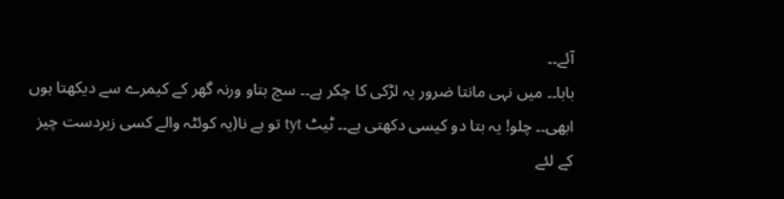آئے۔۔
بابا۔۔ میں نہی مانتا ضرور یہ لڑکی کا چکر ہے۔۔ سچ بتاو ورنہ گھر کے کیمرے سے دیکھتا ہوں ابھی۔۔ چلو! یہ بتا دو کیسی دکھتی ہے۔۔ ٹیٹ tyt تو ہے نا(یہ کوئٹہ والے کسی زبردست چیز کے لئے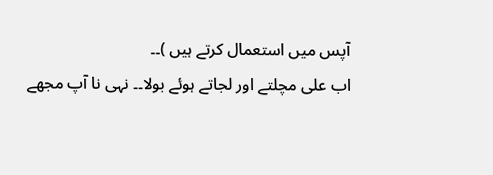آپس میں استعمال کرتے ہیں )۔۔
اب علی مچلتے اور لجاتے ہوئے بولا۔۔ نہی نا آپ مجھے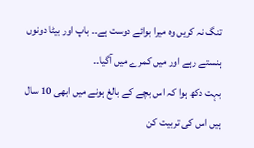تنگ نہ کریں وہ میرا بوائے دوست ہے۔۔ باپ اور بیٹا دونوں ہنستے رہے اور میں کمرے میں آگیا۔۔
بہت دکھ ہوا کہ اس بچے کے بالغ ہونے میں ابھی 10 سال ہیں اس کی تربیت کن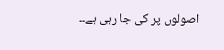اصولوں پر کی جا رہی ہے۔۔